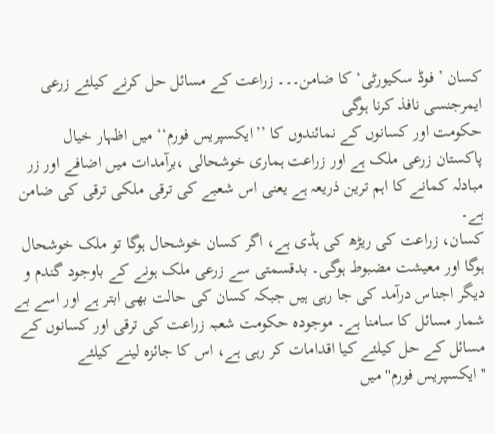کسان ’فوڈ سکیورٹی‘ کا ضامن۔۔۔ زراعت کے مسائل حل کرنے کیلئے زرعی ایمرجنسی نافذ کرنا ہوگی
حکومت اور کسانوں کے نمائندوں کا ’’ایکسپریس فورم‘‘ میں اظہار خیال
پاکستان زرعی ملک ہے اور زراعت ہماری خوشحالی ،برآمدات میں اضافے اور زر مبادلہ کمانے کا اہم ترین ذریعہ ہے یعنی اس شعبے کی ترقی ملکی ترقی کی ضامن ہے۔
کسان، زراعت کی ریڑھ کی ہڈی ہے، اگر کسان خوشحال ہوگا تو ملک خوشحال ہوگا اور معیشت مضبوط ہوگی۔ بدقسمتی سے زرعی ملک ہونے کے باوجود گندم و دیگر اجناس درآمد کی جا رہی ہیں جبکہ کسان کی حالت بھی ابتر ہے اور اسے بے شمار مسائل کا سامنا ہے۔ موجودہ حکومت شعبہ زراعت کی ترقی اور کسانوں کے مسائل کے حل کیلئے کیا اقدامات کر رہی ہے، اس کا جائزہ لینے کیلئے ''ایکسپریس فورم'' میں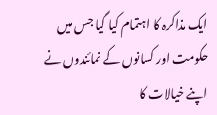ایک مذاکرہ کا اہتمام کیا گیا جس میں حکومت اور کسانوں کے نمائندوں نے اپنے خیالات کا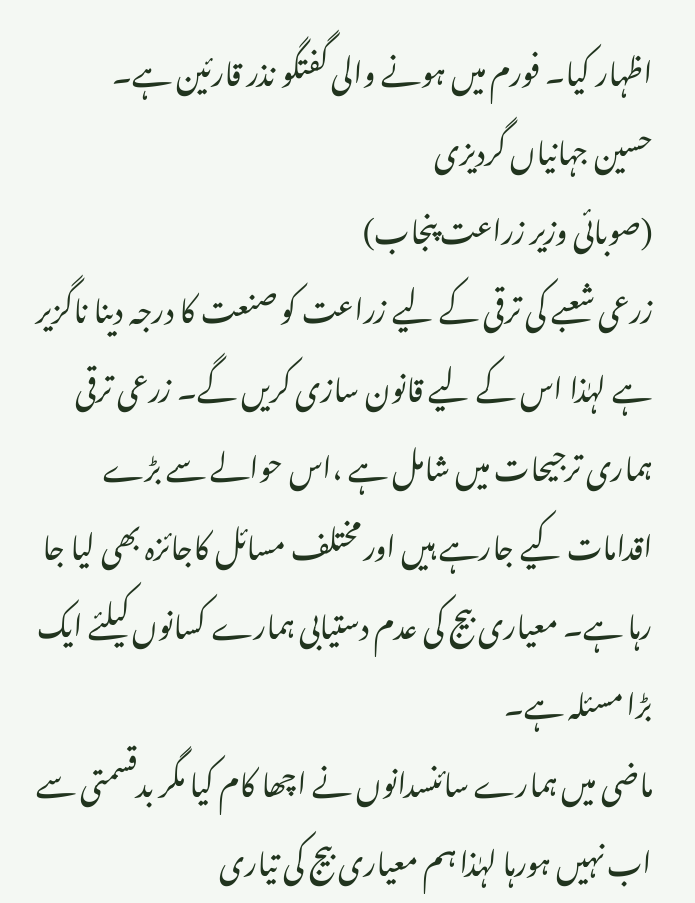اظہار کیا۔ فورم میں ہونے والی گفتگو نذر قارئین ہے۔
حسین جہانیاں گردیزی
(صوبائی وزیر زراعت پنجاب)
زرعی شعبے کی ترقی کے لیے زراعت کو صنعت کا درجہ دینا ناگزیر ہے لہٰذا اس کے لیے قانون سازی کریں گے۔ زرعی ترقی ہماری ترجیحات میں شامل ہے ،اس حوالے سے بڑے اقدامات کیے جارہے ہیں اور مختلف مسائل کاجائزہ بھی لیا جا رہا ہے۔ معیاری بیج کی عدم دستیابی ہمارے کسانوں کیلئے ایک بڑا مسئلہ ہے۔
ماضی میں ہمارے سائنسدانوں نے اچھا کام کیا مگر بدقسمتی سے اب نہیں ہورہا لہٰذا ہم معیاری بیج کی تیاری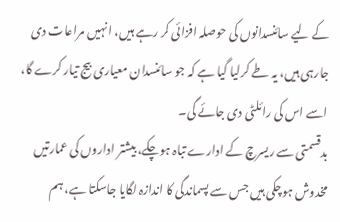کے لیے سائنسدانوں کی حوصلہ افزائی کر رہے ہیں، انہیں مراعات دی جارہی ہیں، یہ طے کرلیا گیا ہے کہ جو سائنسدان معیاری بیج تیار کرے گا، اسے اس کی رائلٹی دی جائے گی۔
بدقسمتی سے ریسرچ کے ادارے تباہ ہوچکے، بیشتر اداروں کی عمارتیں مخدوش ہوچکی ہیں جس سے پسماندگی کا اندازہ لگایا جاسکتا ہے، ہم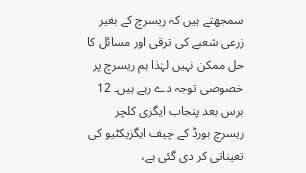سمجھتے ہیں کہ ریسرچ کے بغیر زرعی شعبے کی ترقی اور مسائل کا حل ممکن نہیں لہٰذا ہم ریسرچ پر خصوصی توجہ دے رہے ہیں۔ 12 برس بعد پنجاب ایگری کلچر ریسرچ بورڈ کے چیف ایگزیکٹیو کی تعیناتی کر دی گئی ہے،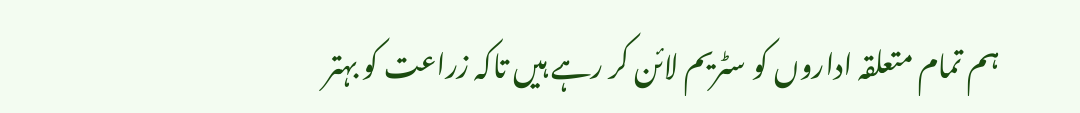ہم تمام متعلقہ اداروں کو سٹریم لائن کر رہے ہیں تاکہ زراعت کو بہتر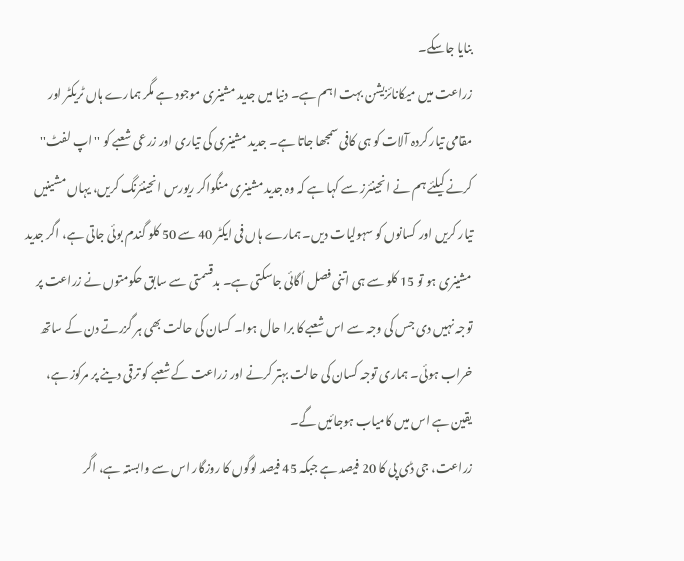بنایا جاسکے۔
زراعت میں میکانائزیشن بہت اہم ہے۔ دنیا میں جدید مشینری موجود ہے مگر ہمارے ہاں ٹریکٹر اور مقامی تیار کردہ آلات کو ہی کافی سمجھا جاتا ہے۔ جدید مشینری کی تیاری اور زرعی شعبے کو ''اپ لفٹ'' کرنے کیلئے ہم نے انجینئرز سے کہا ہے کہ وہ جدید مشینری منگواکر ریورس انجینئرنگ کریں، یہاں مشینیں تیار کریں اور کسانوں کو سہولیات دیں۔ ہمارے ہاں فی ایکٹر 40 سے 50 کلو گندم بوئی جاتی ہے، اگر جدید مشینری ہو تو 15 کلو سے ہی اتنی فصل اُگائی جاسکتی ہے۔ بدقسمتی سے سابق حکومتوں نے زراعت پر توجہ نہیں دی جس کی وجہ سے اس شعبے کا برا حال ہوا۔ کسان کی حالت بھی ہر گزرتے دن کے ساتھ خراب ہوئی۔ ہماری توجہ کسان کی حالت بہتر کرنے اور زراعت کے شعبے کو ترقی دینے پر مرکوز ہے، یقین ہے اس میں کامیاب ہوجائیں گے۔
زراعت، جی ڈی پی کا 20 فیصد ہے جبکہ 45 فیصد لوگوں کا روزگار اس سے وابستہ ہے، اگر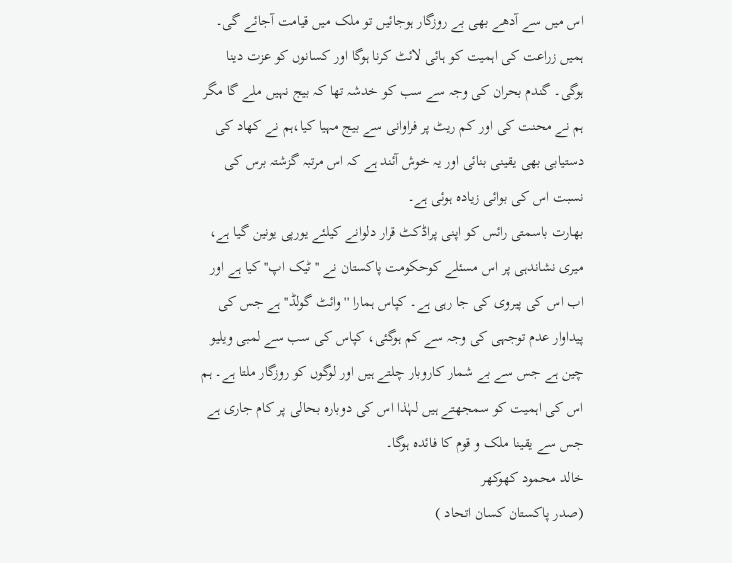اس میں سے آدھے بھی بے روزگار ہوجائیں تو ملک میں قیامت آجائے گی۔ ہمیں زراعت کی اہمیت کو ہائی لائٹ کرنا ہوگا اور کسانوں کو عزت دینا ہوگی۔ گندم بحران کی وجہ سے سب کو خدشہ تھا کہ بیج نہیں ملے گا مگر ہم نے محنت کی اور کم ریٹ پر فراوانی سے بیج مہیا کیا،ہم نے کھاد کی دستیابی بھی یقینی بنائی اور یہ خوش آئند ہے کہ اس مرتبہ گزشتہ برس کی نسبت اس کی بوائی زیادہ ہوئی ہے۔
بھارت باسمتی رائس کو اپنی پراڈکٹ قرار دلوانے کیلئے یورپی یونین گیا ہے، میری نشاندہی پر اس مسئلے کوحکومت پاکستان نے ''ٹیک اپ'' کیا ہے اور اب اس کی پیروی کی جا رہی ہے۔ کپاس ہمارا ''وائٹ گولڈ'' ہے جس کی پیداوار عدم توجہی کی وجہ سے کم ہوگئی، کپاس کی سب سے لمبی ویلیو چین ہے جس سے بے شمار کاروبار چلتے ہیں اور لوگوں کو روزگار ملتا ہے۔ ہم اس کی اہمیت کو سمجھتے ہیں لہٰذا اس کی دوبارہ بحالی پر کام جاری ہے جس سے یقینا ملک و قوم کا فائدہ ہوگا۔
خالد محمود کھوکھر
(صدر پاکستان کسان اتحاد )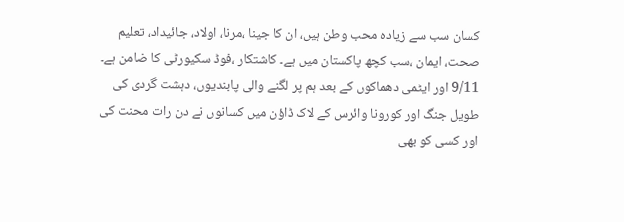کسان سب سے زیادہ محب وطن ہیں، ان کا جینا ،مرنا، اولاد، جائیداد، تعلیم صحت، ایمان ،سب کچھ پاکستان میں ہے۔ کاشتکار ،فوڈ سکیورٹی کا ضامن ہے۔ 9/11 اور ایٹمی دھماکوں کے بعد ہم پر لگنے والی پابندیوں، دہشت گردی کی طویل جنگ اور کورونا وائرس کے لاک ڈاؤن میں کسانوں نے دن رات محنت کی اور کسی کو بھی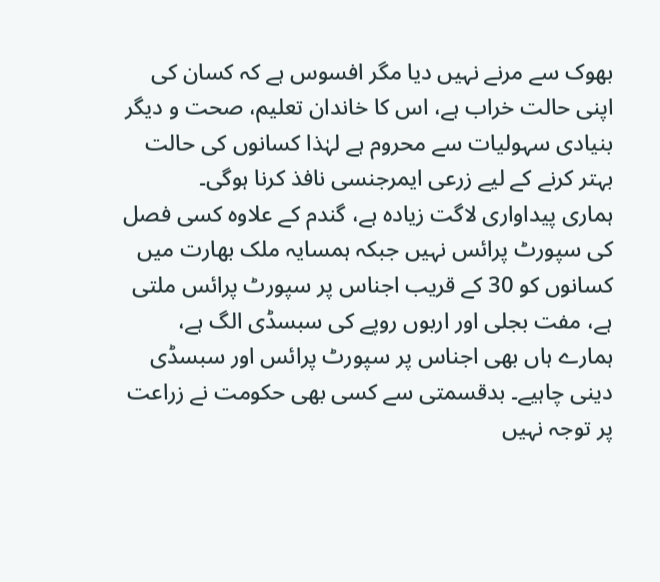بھوک سے مرنے نہیں دیا مگر افسوس ہے کہ کسان کی اپنی حالت خراب ہے، اس کا خاندان تعلیم، صحت و دیگر بنیادی سہولیات سے محروم ہے لہٰذا کسانوں کی حالت بہتر کرنے کے لیے زرعی ایمرجنسی نافذ کرنا ہوگی۔
ہماری پیداواری لاگت زیادہ ہے، گندم کے علاوہ کسی فصل کی سپورٹ پرائس نہیں جبکہ ہمسایہ ملک بھارت میں کسانوں کو 30 کے قریب اجناس پر سپورٹ پرائس ملتی ہے، مفت بجلی اور اربوں روپے کی سبسڈی الگ ہے، ہمارے ہاں بھی اجناس پر سپورٹ پرائس اور سبسڈی دینی چاہیے۔ بدقسمتی سے کسی بھی حکومت نے زراعت پر توجہ نہیں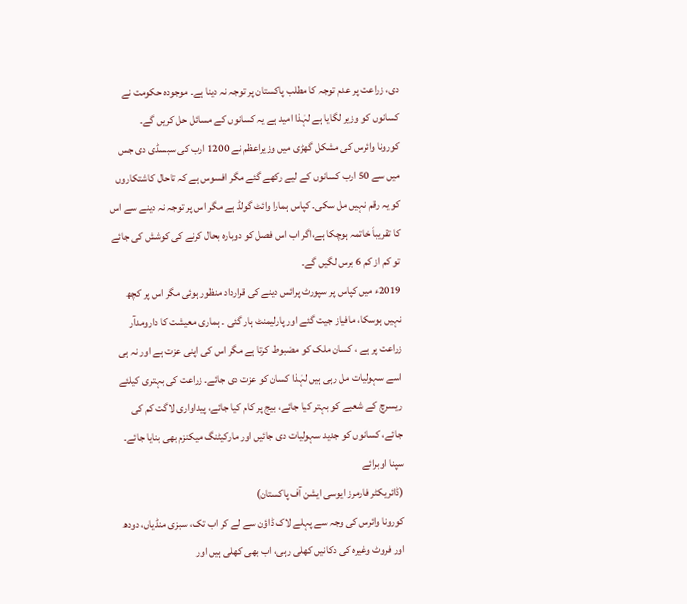دی، زراعت پر عدم توجہ کا مطلب پاکستان پر توجہ نہ دینا ہے۔ موجودہ حکومت نے کسانوں کو وزیر لگایا ہے لہٰذا امید ہے یہ کسانوں کے مسائل حل کریں گے۔
کورونا وائرس کی مشکل گھڑی میں وزیراعظم نے 1200 ارب کی سبسڈی دی جس میں سے 50 ارب کسانوں کے لیے رکھے گئے مگر افسوس ہے کہ تاحال کاشتکاروں کو یہ رقم نہیں مل سکی۔ کپاس ہمارا وائٹ گولڈ ہے مگر اس پر توجہ نہ دینے سے اس کا تقریباَ خاتمہ ہوچکا ہے،اگر اب اس فصل کو دوبارہ بحال کرنے کی کوشش کی جائے تو کم از کم 6 برس لگیں گے۔
2019ء میں کپاس پر سپورٹ پرائس دینے کی قرارداد منظور ہوئی مگر اس پر کچھ نہیں ہوسکا، مافیاز جیت گئے اور پارلیمنٹ ہار گئی ۔ ہماری معیشت کا دارومدآر زراعت پر ہے ، کسان ملک کو مضبوط کرتا ہے مگر اس کی اپنی عزت ہے اور نہ ہی اسے سہولیات مل رہی ہیں لہٰذا کسان کو عزت دی جائے۔ زراعت کی بہتری کیلئے ریسرچ کے شعبے کو بہتر کیا جائے، بیج پر کام کیا جائے، پیداواری لاگت کم کی جائے، کسانوں کو جدید سہولیات دی جائیں اور مارکیٹنگ میکنزم بھی بنایا جائے۔
سپنا اوبرائے
(ڈائریکٹر فارمرز ایوسی ایشن آف پاکستان)
کورونا وائرس کی وجہ سے پہلے لاک ڈاؤن سے لے کر اب تک، سبزی منڈیاں، دودھ اور فروٹ وغیرہ کی دکانیں کھلی رہی، اب بھی کھلی ہیں اور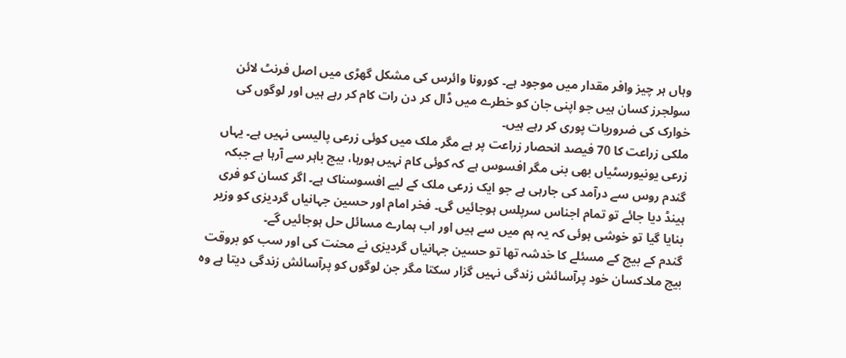وہاں ہر چیز وافر مقدار میں موجود ہے۔ کورونا وائرس کی مشکل گھڑی میں اصل فرنٹ لائن سولجرز کسان ہیں جو اپنی جان کو خطرے میں ڈال کر دن رات کام کر رہے ہیں اور لوگوں کی خوارک کی ضروریات پوری کر رہے ہیں۔
ملکی زراعت کا 70 فیصد انحصار زراعت پر ہے مگر ملک میں کوئی زرعی پالیسی نہیں ہے۔ یہاں زرعی یونیورسٹیاں بھی بنی مگر افسوس ہے کہ کوئی کام نہیں ہورہا، بیج باہر سے آرہا ہے جبکہ گندم روس سے درآمد کی جارہی ہے جو ایک زرعی ملک کے لیے افسوسناک ہے۔ اگر کسان کو فری ہینڈ دیا جائے تو تمام اجناس سرپلس ہوجائیں گی۔ فخر امام اور حسین جہانیاں گردیزی کو وزیر بنایا گیا تو خوشی ہوئی کہ یہ ہم میں سے ہیں اور اب ہمارے مسائل حل ہوجائیں گے۔
گندم کے بیج کے مسئلے کا خدشہ تھا تو حسین جہانیاں گردیزی نے محنت کی اور سب کو بروقت بیج ملا۔کسان خود پرآسائش زندگی نہیں گزار سکتا مگر جن لوگوں کو پرآسائش زندگی دیتا ہے وہ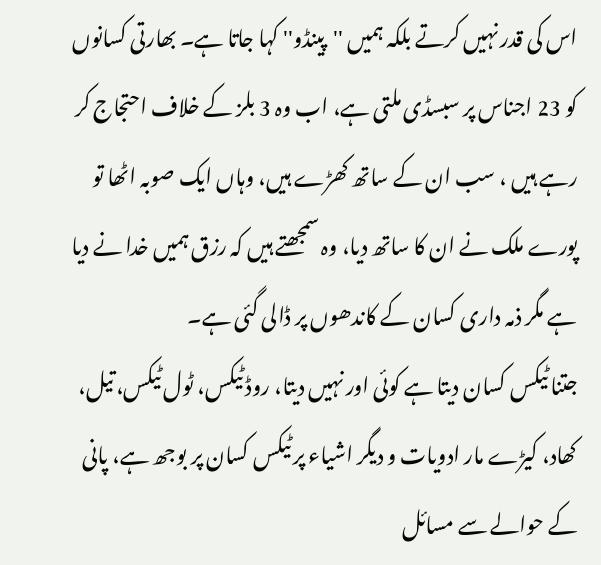اس کی قدر نہیں کرتے بلکہ ہمیں ''پینڈو'' کہا جاتا ہے۔ بھارتی کسانوں کو 23 اجناس پر سبسڈی ملتی ہے، اب وہ 3 بلز کے خلاف احتجاج کر رہے ہیں ، سب ان کے ساتھ کھڑے ہیں، وہاں ایک صوبہ اٹھا تو پورے ملک نے ان کا ساتھ دیا، وہ سمجھتے ہیں کہ رزق ہمیں خدا نے دیا ہے مگر ذمہ داری کسان کے کاندھوں پر ڈالی گئی ہے۔
جتنا ٹیکس کسان دیتا ہے کوئی اور نہیں دیتا، روڈ ٹیکس، ٹول ٹیکس، تیل، کھاد، کیڑے مار ادویات و دیگر اشیاء پر ٹیکس کسان پر بوجھ ہے، پانی کے حوالے سے مسائل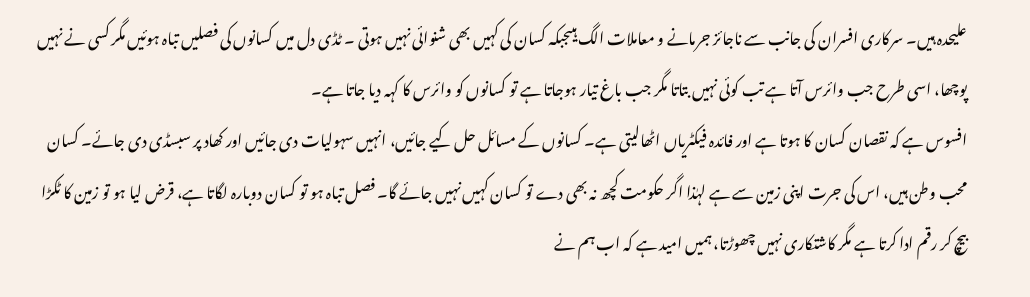علیحدہ ہیں۔ سرکاری افسران کی جانب سے ناجائز جرمانے و معاملات الگ ہیںجبکہ کسان کی کہیں بھی شنوائی نہیں ہوتی ۔ ٹڈی دل میں کسانوں کی فصلیں تباہ ہوئیں مگر کسی نے نہیں پوچھا، اسی طرح جب وائرس آتا ہے تب کوئی نہیں بتاتا مگر جب باغ تیار ہوجاتا ہے تو کسانوں کو وائرس کا کہہ دیا جاتا ہے۔
افسوس ہے کہ نقصان کسان کا ہوتا ہے اور فائدہ فیکٹریاں اٹھالیتی ہے۔ کسانوں کے مسائل حل کیے جائیں، انہیں سہولیات دی جائیں اور کھاد پر سبسڈی دی جائے۔ کسان محب وطن ہیں، اس کی جرت اپنی زمین سے ہے لہٰذا اگر حکومت کچھ نہ بھی دے تو کسان کہیں نہیں جائے گا۔ فصل تباہ ہو تو کسان دوبارہ لگاتا ہے، قرض لیا ہو تو زمین کا ٹکڑا بیچ کر رقم ادا کرتا ہے مگر کاشتکاری نہیں چھوڑتا، ہمیں امید ہے کہ اب ہم نے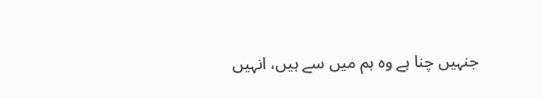جنہیں چنا ہے وہ ہم میں سے ہیں، انہیں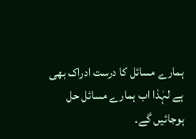ہمارے مسائل کا درست ادراک بھی ہے لہٰذا اب ہمارے مسائل حل ہوجائیں گے۔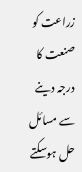زراعت کو صنعت کا درجہ دینے سے مسائل حل ہوسکتے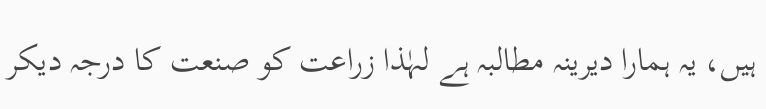ہیں، یہ ہمارا دیرینہ مطالبہ ہے لہٰذا زراعت کو صنعت کا درجہ دیکر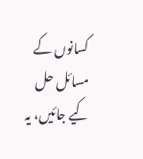کسانوں کے مسائل حل کیے جائیں، یہ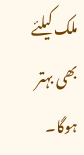ملک کیلئے بھی بہتر ہوگا۔